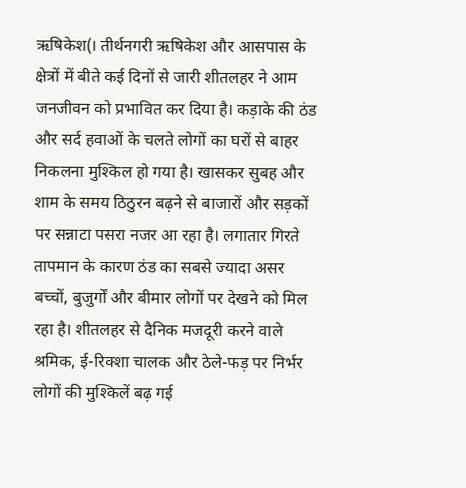ऋषिकेश(। तीर्थनगरी ऋषिकेश और आसपास के क्षेत्रों में बीते कई दिनों से जारी शीतलहर ने आम जनजीवन को प्रभावित कर दिया है। कड़ाके की ठंड और सर्द हवाओं के चलते लोगों का घरों से बाहर निकलना मुश्किल हो गया है। खासकर सुबह और शाम के समय ठिठुरन बढ़ने से बाजारों और सड़कों पर सन्नाटा पसरा नजर आ रहा है। लगातार गिरते तापमान के कारण ठंड का सबसे ज्यादा असर बच्चों, बुजुर्गों और बीमार लोगों पर देखने को मिल रहा है। शीतलहर से दैनिक मजदूरी करने वाले श्रमिक, ई-रिक्शा चालक और ठेले-फड़ पर निर्भर लोगों की मुश्किलें बढ़ गई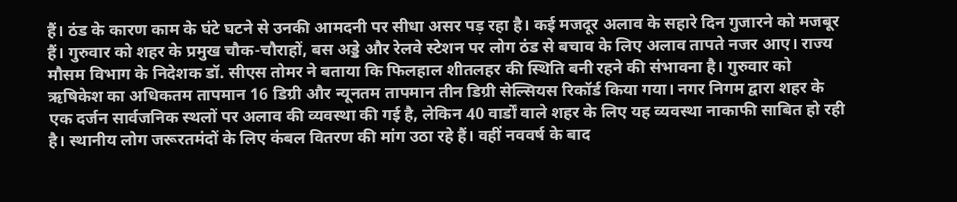हैं। ठंड के कारण काम के घंटे घटने से उनकी आमदनी पर सीधा असर पड़ रहा है। कई मजदूर अलाव के सहारे दिन गुजारने को मजबूर हैं। गुरुवार को शहर के प्रमुख चौक-चौराहों, बस अड्डे और रेलवे स्टेशन पर लोग ठंड से बचाव के लिए अलाव तापते नजर आए। राज्य मौसम विभाग के निदेशक डॉ. सीएस तोमर ने बताया कि फिलहाल शीतलहर की स्थिति बनी रहने की संभावना है। गुरुवार को ऋषिकेश का अधिकतम तापमान 16 डिग्री और न्यूनतम तापमान तीन डिग्री सेल्सियस रिकॉर्ड किया गया। नगर निगम द्वारा शहर के एक दर्जन सार्वजनिक स्थलों पर अलाव की व्यवस्था की गई है, लेकिन 40 वार्डों वाले शहर के लिए यह व्यवस्था नाकाफी साबित हो रही है। स्थानीय लोग जरूरतमंदों के लिए कंबल वितरण की मांग उठा रहे हैं। वहीं नववर्ष के बाद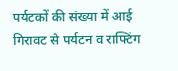पर्यटकों की संख्या में आई गिरावट से पर्यटन व राफ्टिंग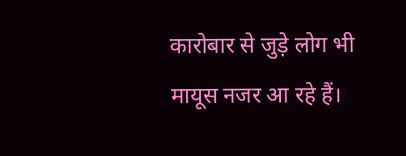कारोबार से जुड़े लोग भी मायूस नजर आ रहे हैं।